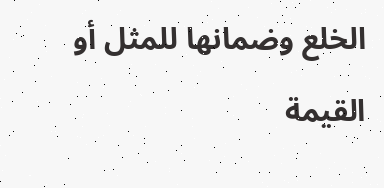الخلع وضمانها للمثل أو القيمة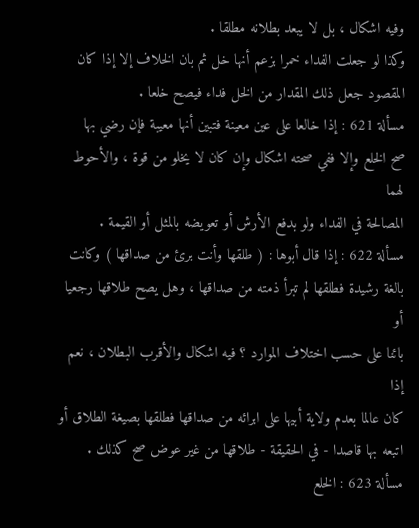وفيه اشكال ، بل لا يبعد بطلانه مطلقا .
وكذا لو جعلت الفداء خمرا بزعم أنها خل ثم بان الخلاف إلا إذا كان
المقصود جعل ذلك المقدار من الخل فداء فيصح خلعا .
مسألة 621 : إذا خالعا على عين معينة فتبين أنها معيبة فإن رضي بها
صح الخلع وإلا ففي صحته اشكال وإن كان لا يخلو من قوة ، والأحوط لهما
المصالحة في الفداء ولو بدفع الأرش أو تعويضه بالمثل أو القيمة .
مسألة 622 : إذا قال أبوها : ( طلقها وأنت برئ من صداقها ) وكانت
بالغة رشيدة فطلقها لم تبرأ ذمته من صداقها ، وهل يصح طلاقها رجعيا أو
بائنا على حسب اختلاف الموارد ؟ فيه اشكال والأقرب البطلان ، نعم إذا
كان عالما بعدم ولاية أبيها على ابرائه من صداقها فطلقها بصيغة الطلاق أو
اتبعه بها قاصدا - في الحقيقة - طلاقها من غير عوض صح كذلك .
مسألة 623 : الخلع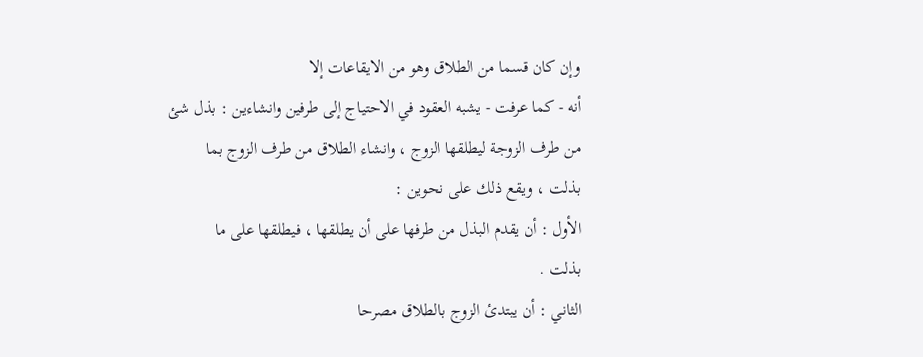وإن كان قسما من الطلاق وهو من الايقاعات إلا
أنه - كما عرفت - يشبه العقود في الاحتياج إلى طرفين وانشاءين : بذل شئ
من طرف الزوجة ليطلقها الزوج ، وانشاء الطلاق من طرف الزوج بما
بذلت ، ويقع ذلك على نحوين :
الأول : أن يقدم البذل من طرفها على أن يطلقها ، فيطلقها على ما
بذلت .
الثاني : أن يبتدئ الزوج بالطلاق مصرحا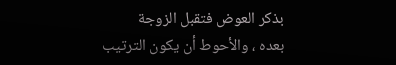بذكر العوض فتقبل الزوجة
بعده ، والأحوط أن يكون الترتيب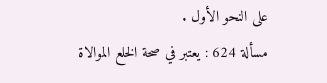على النحو الأول .
مسألة 624 : يعتبر في صحة الخلع الموالاة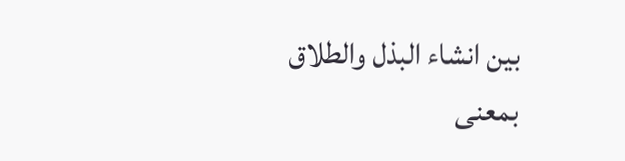بين انشاء البذل والطلاق
بمعنى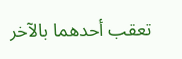تعقب أحدهما بالآخر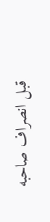قبل انصراف صاحبه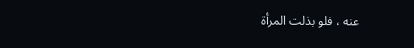عنه ، فلو بذلت المرأة